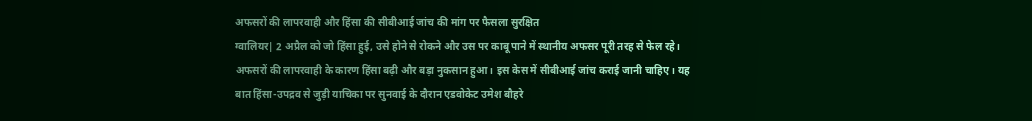अफसरों की लापरवाही और हिंसा की सीबीआई जांच की मांग पर फैसला सुरक्षित
ग्वालियर| 2 अप्रैल को जो हिंसा हुई, उसे होने से रोकने और उस पर काबू पाने में स्थानीय अफसर पूरी तरह से फेल रहे। अफसरों की लापरवाही के कारण हिंसा बढ़ी और बड़ा नुकसान हुआ। इस केस में सीबीआई जांच कराई जानी चाहिए। यह बात हिंसा-उपद्रव से जुड़ी याचिका पर सुनवाई के दौरान एडवोकेट उमेश बौहरे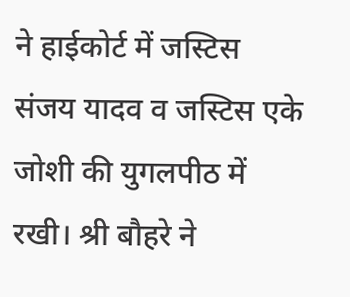ने हाईकोर्ट में जस्टिस संजय यादव व जस्टिस एके जोशी की युगलपीठ में रखी। श्री बौहरे ने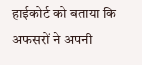हाईकोर्ट को बताया कि अफसरों ने अपनी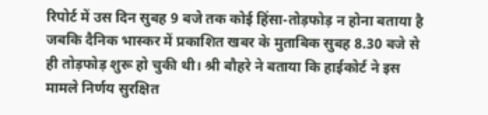रिपोर्ट में उस दिन सुबह 9 बजे तक कोई हिंसा-तोड़फोड़ न होना बताया है जबकि दैनिक भास्कर में प्रकाशित खबर के मुताबिक सुबह 8.30 बजे से ही तोड़फोड़ शुरू हो चुकी थी। श्री बौहरे ने बताया कि हाईकोर्ट ने इस मामले निर्णय सुरक्षित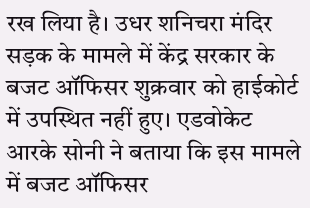रख लिया है। उधर शनिचरा मंदिर सड़क के मामले में केंद्र सरकार के बजट ऑफिसर शुक्रवार को हाईकोर्ट में उपस्थित नहीं हुए। एडवोकेट आरके सोनी ने बताया कि इस मामले में बजट ऑफिसर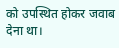को उपस्थित होकर जवाब देना था।